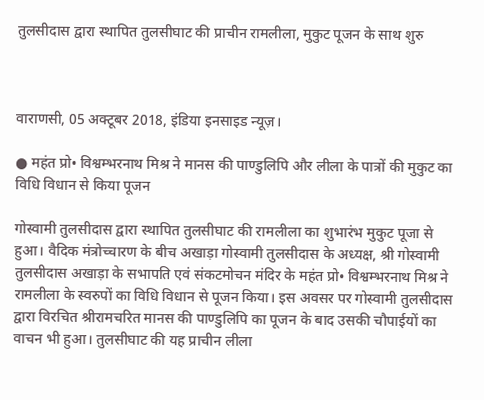तुलसीदास द्वारा स्थापित तुलसीघाट की प्राचीन रामलीला, मुकुट पूजन के साथ शुरु



वाराणसी, 05 अक्टूबर 2018, इंडिया इनसाइड न्यूज़।

● महंत प्रो• विश्वम्भरनाथ मिश्र ने मानस की पाण्डुलिपि और लीला के पात्रों की मुकुट का विधि विधान से किया पूजन

गोस्वामी तुलसीदास द्वारा स्थापित तुलसीघाट की रामलीला का शुभारंभ मुकुट पूजा से हुआ। वैदिक मंत्रोच्चारण के बीच अखाड़ा गोस्वामी तुलसीदास के अध्यक्ष, श्री गोस्वामी तुलसीदास अखाड़ा के सभापति एवं संकटमोचन मंदिर के महंत प्रो• विश्वम्भरनाथ मिश्र ने रामलीला के स्वरुपों का विधि विधान से पूजन किया। इस अवसर पर गोस्वामी तुलसीदास द्वारा विरचित श्रीरामचरित मानस की पाण्डुलिपि का पूजन के बाद उसकी चौपाईयों का वाचन भी हुआ। तुलसीघाट की यह प्राचीन लीला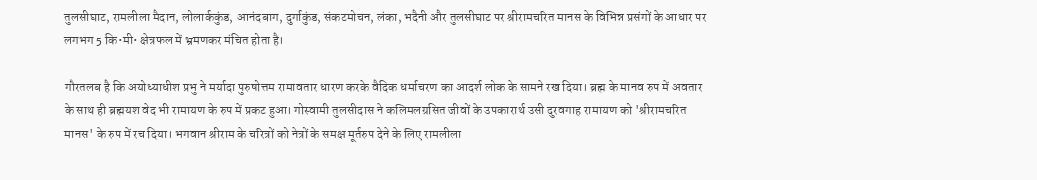तुलसीघाट, रामलीला मैदान, लोलार्ककुंड, आनंदबाग, दुर्गाकुंड, संकटमोचन, लंका, भदैनी और तुलसीघाट पर श्रीरामचरित मानस के विभिन्न प्रसंगों के आधार पर लगभग 5 कि•मी• क्षेत्रफल में भ्रमणकर मंचित होता है।

गौरतलब है कि अयोध्याधीश प्रभु ने मर्यादा पुरुषोत्तम रामावतार धारण करके वैदिक धर्माचरण का आदर्श लोक के सामने रख दिया। ब्रह्म के मानव रुप में अवतार के साथ ही ब्रह्मयश वेद भी रामायण के रुप में प्रकट हुआ। गोस्वामी तुलसीदास ने कलिमलग्रसित जीवों के उपकारार्थ उसी दुरवगाह रामायण को 'श्रीरामचरित मानस' के रुप में रच दिया। भगवान श्रीराम के चरित्रों को नेत्रों के समक्ष मूर्तरुप देने के लिए रामलीला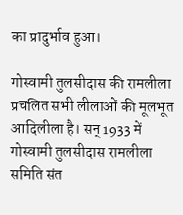का प्रादुर्भाव हुआ।

गोस्वामी तुलसीदास की रामलीला प्रचलित सभी लीलाओं की मूलभूत आदिलीला है। सन् 1933 में गोस्वामी तुलसीदास रामलीला समिति संत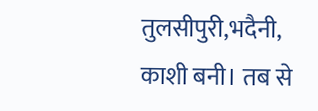तुलसीपुरी,भदैनी, काशी बनी। तब से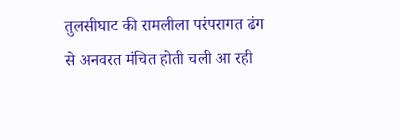तुलसीघाट की रामलीला परंपरागत ढंग से अनवरत मंचित होती चली आ रही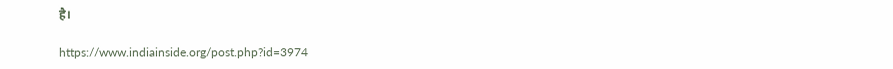है।

https://www.indiainside.org/post.php?id=3974